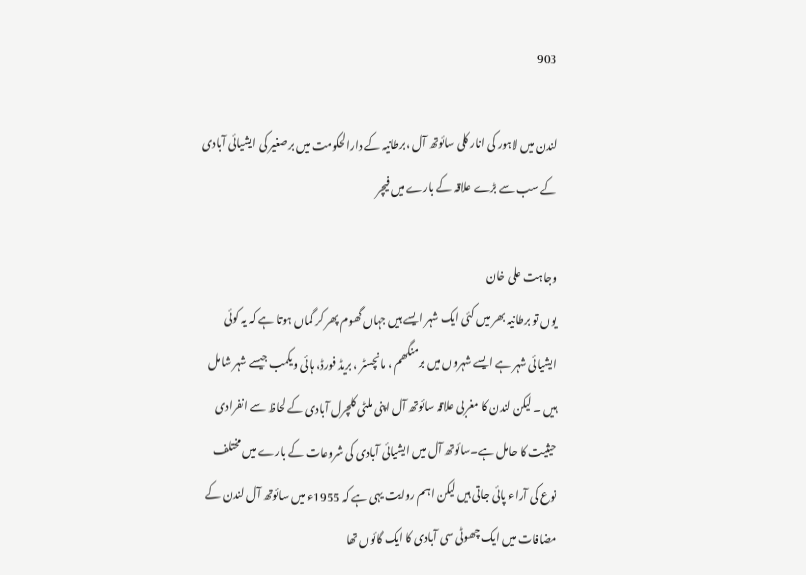903

لندن میں لاہور کی انار کلی سائوتھ آل ،برطانیہ کے دارالحکومت میں برصغیر کی ایشیائی آبادی کے سب سے بڑے علاقہ کے بارے میں فیچر

وجاہت علی خان
یوں تو برطانیہ بھر میں کئی ایک شہر ایسے ہیں جہاں گھوم پھر کر گماں ہوتا ہے کہ یہ کوئی ایشیائی شہر ہے ایسے شہروں میں برمنگھم ، مانچسٹر ، بریڈ فورڈ، ہائی ویکمب جیسے شہر شامل ہیں ۔ لیکن لندن کا مغربی علاقہ سائوتھ آل اپنی ملٹی کلچرل آبادی کے لحاظ سے انفرادی حیثیت کا حامل ہے۔سائوتھ آل میں ایشیائی آبادی کی شروعات کے بارے میں مختلف نوع کی آراء پائی جاتی ہیں لیکن اہم روایت یہی ہے کہ 1955ء میں سائوتھ آل لندن کے مضافات میں ایک چھوٹی سی آبادی کا ایک گائوں تھا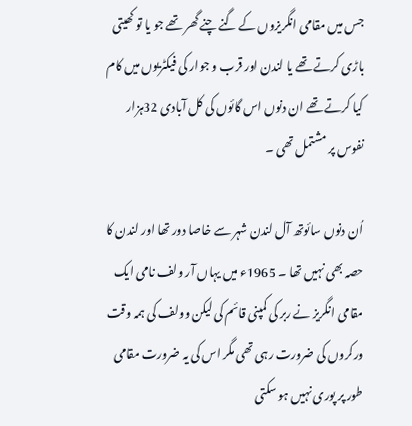جس میں مقامی انگریزوں کے گنے چنے گھر تھے جو یا تو کھیتی باڑی کرتے تھے یا لندن اور قرب و جوار کی فیکٹریوں میں کام کیا کرتے تھے ان دنوں اس گائوں کی کل آبادی 32ہزار نفوس پر مشتمل تھی ۔

اُن دنوں سائوتھ آل لندن شہر سے خاصا دور تھا اور لندن کا حصہ بھی نہیں تھا ۔ 1965ء میں یہاں آر ولف نامی ایک مقامی انگریز نے ربر کی کمپنی قائم کی لیکن وولف کی ہمہ وقت ورکروں کی ضرورت رہی تھی مگر اس کی یہ ضرورت مقامی طور پر پوری نہیں ہو سکتی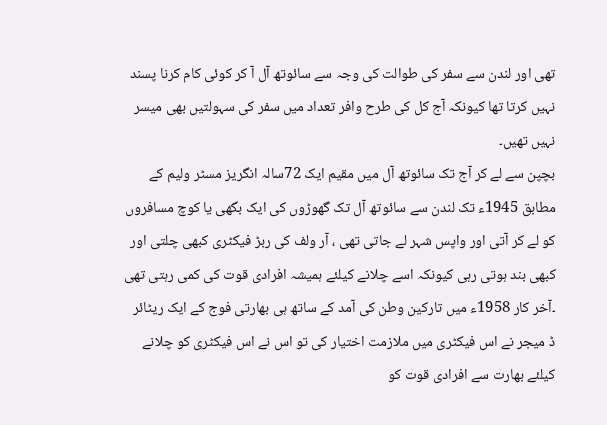تھی اور لندن سے سفر کی طوالت کی وجہ سے سائوتھ آل آ کر کوئی کام کرنا پسند نہیں کرتا تھا کیونکہ آج کل کی طرح وافر تعداد میں سفر کی سہولتیں بھی میسر نہیں تھیں۔
بچپن سے لے کر آج تک سائوتھ آل میں مقیم ایک 72سالہ انگریز مسٹر ولیم کے مطابق 1945ء تک لندن سے سائوتھ آل تک گھوڑوں کی ایک بگھی یا کوچ مسافروں کو لے کر آتی اور واپس شہر لے جاتی تھی ، آر ولف کی ربڑ فیکٹری کبھی چلتی اور کبھی بند ہوتی رہی کیونکہ اسے چلانے کیلئے ہمیشہ افرادی قوت کی کمی رہتی تھی ۔آخر کار 1958ء میں تارکین وطن کی آمد کے ساتھ ہی بھارتی فوج کے ایک ریٹائر ڈ میجر نے اس فیکٹری میں ملازمت اختیار کی تو اس نے اس فیکٹری کو چلانے کیلئے بھارت سے افرادی قوت کو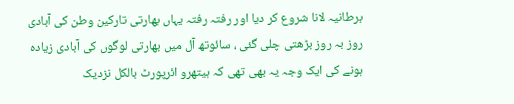برطانیہ لانا شروع کر دیا اور رفتہ رفتہ یہاں بھارتی تارکین وطن کی آبادی روز بہ روز بڑھتی چلی گئی ، سائوتھ آل میں بھارتی لوگوں کی آبادی زیادہ ہونے کی ایک وجہ یہ بھی تھی کہ ہیتھرو ائرپورٹ بالکل نزدیک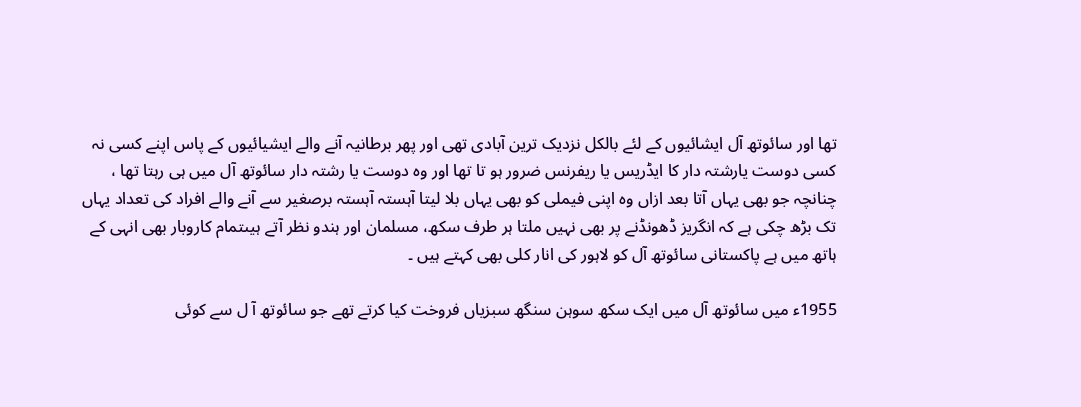تھا اور سائوتھ آل ایشائیوں کے لئے بالکل نزدیک ترین آبادی تھی اور پھر برطانیہ آنے والے ایشیائیوں کے پاس اپنے کسی نہ کسی دوست یارشتہ دار کا ایڈریس یا ریفرنس ضرور ہو تا تھا اور وہ دوست یا رشتہ دار سائوتھ آل میں ہی رہتا تھا ، چنانچہ جو بھی یہاں آتا بعد ازاں وہ اپنی فیملی کو بھی یہاں بلا لیتا آہستہ آہستہ برصغیر سے آنے والے افراد کی تعداد یہاں تک بڑھ چکی ہے کہ انگریز ڈھونڈنے پر بھی نہیں ملتا ہر طرف سکھ، مسلمان اور ہندو نظر آتے ہیںتمام کاروبار بھی انہی کے ہاتھ میں ہے پاکستانی سائوتھ آل کو لاہور کی انار کلی بھی کہتے ہیں ۔

1955ء میں سائوتھ آل میں ایک سکھ سوہن سنگھ سبزیاں فروخت کیا کرتے تھے جو سائوتھ آ ل سے کوئی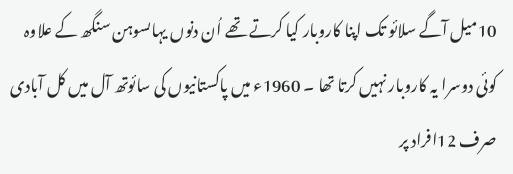10میل آگے سلائو تک اپنا کاروبار کیا کرتے تھے اُن دنوں یہاںسوہن سنگھ کے علاوہ کوئی دوسرا یہ کاروبار نہیں کرتا تھا ۔ 1960ء میں پاکستانیوں کی سائوتھ آل میں کل آبادی صرف 12افراد پر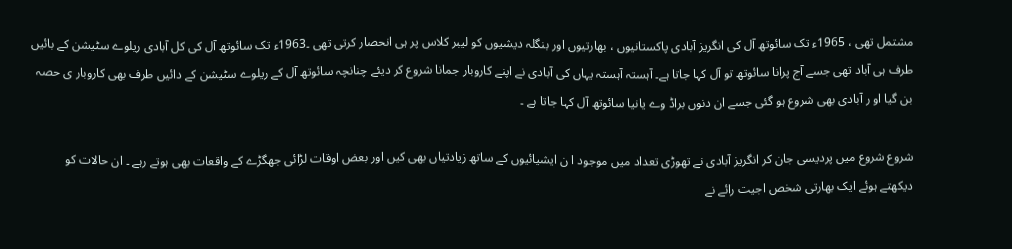مشتمل تھی ، 1965ء تک سائوتھ آل کی انگریز آبادی پاکستانیوں ، بھارتیوں اور بنگلہ دیشیوں کو لیبر کلاس پر ہی انحصار کرتی تھی ۔1963ء تک سائوتھ آل کی کل آبادی ریلوے سٹیشن کے بائیں طرف ہی آباد تھی جسے آج پرانا سائوتھ تو آل کہا جاتا ہے۔ آہستہ آہستہ یہاں کی آبادی نے اپنے کاروبار جمانا شروع کر دیئے چنانچہ سائوتھ آل کے ریلوے سٹیشن کے دائیں طرف بھی کاروبار ی حصہ بن گیا او ر آبادی بھی شروع ہو گئی جسے ان دنوں براڈ وے یانیا سائوتھ آل کہا جاتا ہے ۔

شروع شروع میں پردیسی جان کر انگریز آبادی نے تھوڑی تعداد میں موجود ا ن ایشیائیوں کے ساتھ زیادتیاں بھی کیں اور بعض اوقات لڑائی جھگڑے کے واقعات بھی ہوتے رہے ۔ ان حالات کو دیکھتے ہوئے ایک بھارتی شخص اجیت رائے نے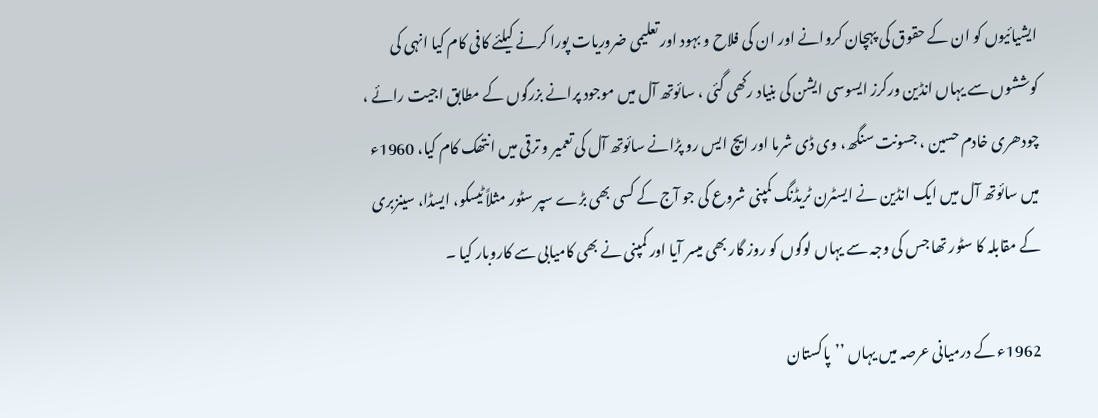ایشیائیوں کو ان کے حقوق کی پہچان کروانے اور ان کی فلاح و بہود اور تعلیمی ضروریات پورا کرنے کیلئے کافی کام کیا انہی کی کوششوں سے یہاں انڈین ورکرز ایسوسی ایشن کی بنیاد رکھی گئی ، سائوتھ آل میں موجود پرانے بزرگوں کے مطابق اجیت رائے ، چودھری خادم حسین ، جسونت سنگھ، وی ڈی شرما اور ایچ ایس رو پڑانے سائوتھ آل کی تعمیر و ترقی میں انتھک کام کیا، 1960ء میں سائوتھ آل میں ایک انڈین نے ایسٹرن ٹریڈنگ کمپنی شروع کی جو آج کے کسی بھی بڑے سپر سٹور مثلاً ٹیسکو، ایسڈا، سینزبری کے مقابلہ کا سٹور تھا جس کی وجہ سے یہاں لوگوں کو روز گار بھی میسر آیا اور کمپنی نے بھی کامیابی سے کاروبار کیا ۔

1962ء کے درمیانی عرصہ میں یہاں ’’پاکستان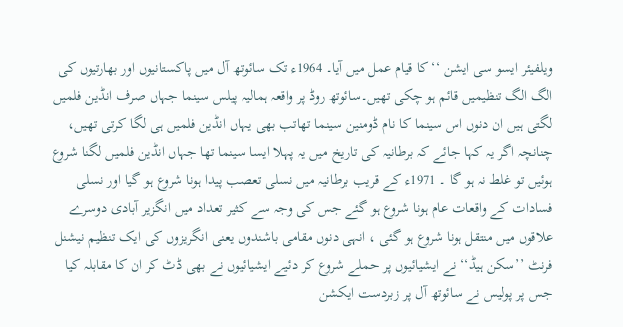ویلفیئر ایسو سی ایشن ‘‘کا قیام عمل میں آیا۔ 1964ء تک سائوتھ آل میں پاکستانیوں اور بھارتیوں کی الگ الگ تنظیمیں قائم ہو چکی تھیں۔سائوتھ روڈ پر واقعہ ہمالیہ پیلس سینما جہاں صرف انڈین فلمیں لگتی ہیں ان دنوں اس سینما کا نام ڈومنین سینما تھاتب بھی یہاں انڈین فلمیں ہی لگا کرتی تھیں، چنانچہ اگر یہ کہا جائے کہ برطانیہ کی تاریخ میں یہ پہلا ایسا سینما تھا جہاں انڈین فلمیں لگنا شروع ہوئیں تو غلط نہ ہو گا ۔ 1971ء کے قریب برطانیہ میں نسلی تعصب پیدا ہونا شروع ہو گیا اور نسلی فسادات کے واقعات عام ہونا شروع ہو گئے جس کی وجہ سے کثیر تعداد میں انگزیر آبادی دوسرے علاقوں میں منتقل ہونا شروع ہو گئی ، انہی دنوں مقامی باشندوں یعنی انگریزوں کی ایک تنظیم نیشنل فرنٹ ’’سکن ہیڈ‘‘ نے ایشیائیوں پر حملے شروع کر دئیے ایشیائیوں نے بھی ڈٹ کر ان کا مقابلہ کیا جس پر پولیس نے سائوتھ آل پر زبردست ایکشن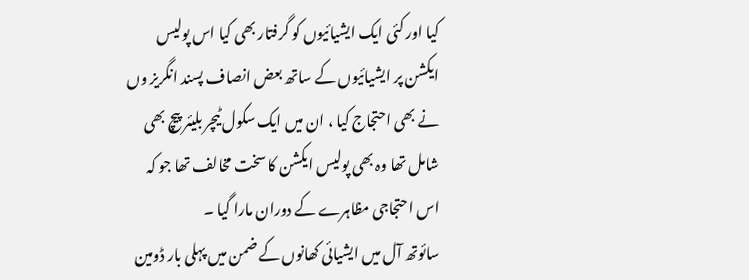کیا اور کئی ایک ایشیائیوں کو گرفتار بھی کیا اس پولیس ایکشن پر ایشیائیوں کے ساتھ بعض انصاف پسند انگریز وں نے بھی احتجاج کیا ، ان میں ایک سکول ٹیچر بلیئر پیچ بھی شامل تھا وہ بھی پولیس ایکشن کا سخت مخالف تھا جو کہ اس احتجاجی مظاہرے کے دوران مارا گیا ۔
سائوتھ آل میں ایشیائی کھانوں کے ضمن میں پہلی بار ڈومین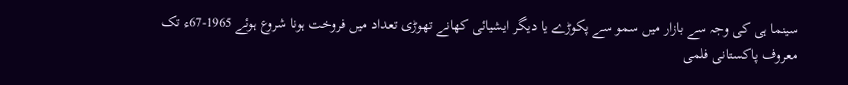سینما ہی کی وجہ سے بازار میں سمو سے پکوڑے یا دیگر ایشیائی کھانے تھوڑی تعداد میں فروخت ہونا شروع ہوئے 1965-67ء تک معروف پاکستانی فلمی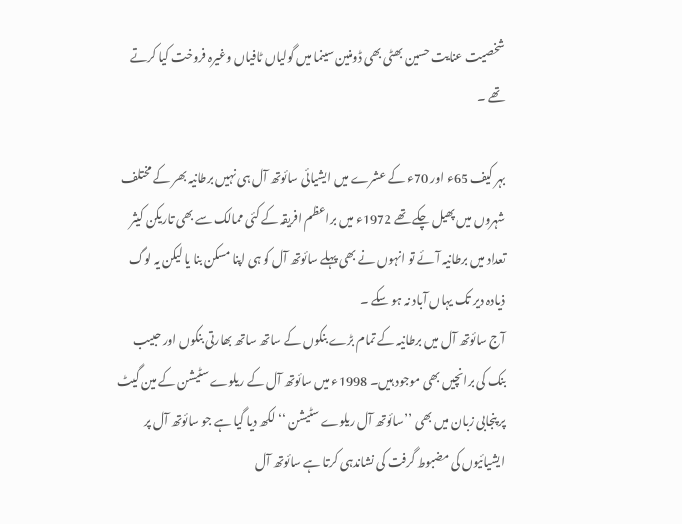شخصیت عنایت حسین بھٹی بھی ڈومنین سینما میں گولیاں ٹافیاں وغیرہ فروخت کیا کرتے تھے ۔

بہر کیف 65ء اور 70ء کے عشرے میں ایشیائی سائوتھ آل ہی نہیں برطانیہ بھر کے مختلف شہروں میں پھیل چکے تھے 1972ء میں براعظم افریقہ کے کئی ممالک سے بھی تاریکن کیثر تعداد میں برطانیہ آئے تو انہوں نے بھی پہلے سائوتھ آل کو ہی اپنا مسکن بنا یا لیکن یہ لوگ ذیادہ دیر تک یہاں آباد نہ ہو سکے ۔
آج سائوتھ آل میں برطانیہ کے تمام بڑے بنکوں کے ساتھ ساتھ بھارتی بنکوں اور حبیب بنک کی برانچیں بھی موجود ہیں۔ 1998ء میں سائوتھ آل کے ریلوے سٹیشن کے مین گیٹ پر پنجابی زبان میں بھی ’’سائوتھ آل ریلوے سٹیشن ‘‘ لکھ دیا گیا ہے جو سائوتھ آل پر ایشیائیوں کی مضبوط گرفت کی نشاندہی کرتا ہے سائوتھ آل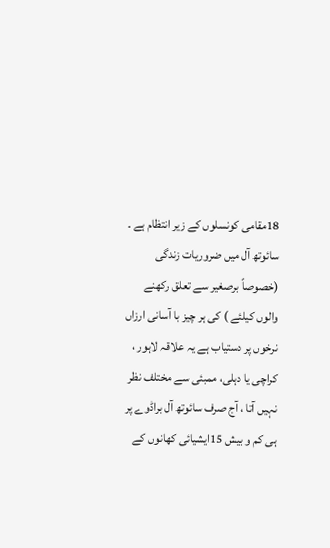18مقامی کونسلوں کے زیر انتظام ہے ۔
سائوتھ آل میں ضروریات زندگی (خصوصاً برصغیر سے تعلق رکھنے والوں کیلئے ) کی ہر چیز با آسانی ارزاں نرخوں پر دستیاب ہے یہ علاقہ لاہور ، کراچی یا دہلی، ممبئی سے مختلف نظر نہیں آتا ، آج صرف سائوتھ آل براڈوے پر ہی کم و بیش 15ایشیائی کھانوں کے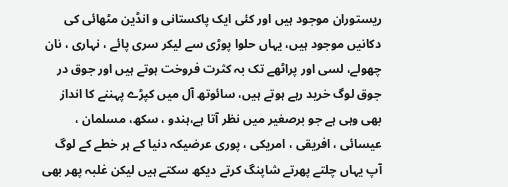ریستوران موجود ہیں اور کئی ایک پاکستانی و انڈین مٹھائی کی دکانیں موجود ہیں، یہاں حلوا پوڑی سے لیکر سری پائے ، نہاری ، نان چھولے، لسی اور پراٹھے تک بہ کثرت فروخت ہوتے ہیں اور جوق در جوق لوگ خرید رہے ہوتے ہیں، سائوتھ آل میں کپڑے پہننے کا انداز بھی وہی ہے جو برصغیر میں نظر آتا ہے،ہندو ، سکھ، مسلمان ، عیسائی ، افریقی ، امریکی ، پوری عرضیکہ دنیا کے ہر خطے کے لوگ آپ یہاں چلتے پھرتے شاپنگ کرتے دیکھ سکتے ہیں لیکن غلبہ پھر بھی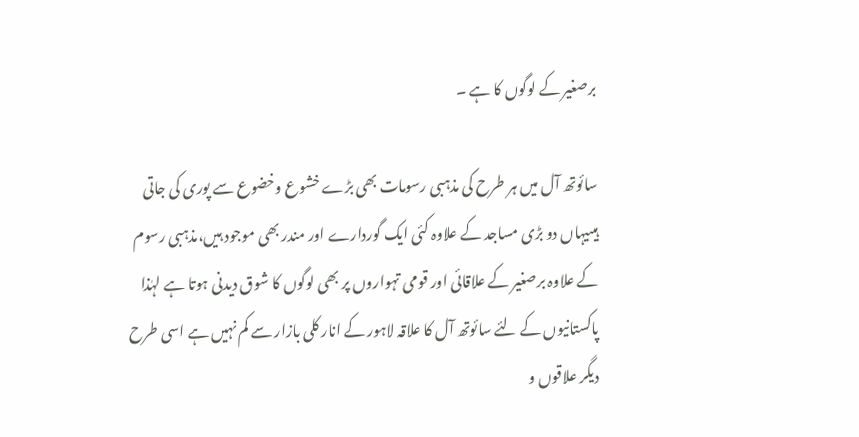برصغیر کے لوگوں کا ہے ۔

سائوتھ آل میں ہر طرح کی مذہبی رسومات بھی بڑے خشوع وخضوع سے پوری کی جاتی ہیںیہاں دو بڑی مساجد کے علاوہ کئی ایک گوردارے اور مندر بھی موجود ہیں،مذہبی رسوم کے علاوہ برصغیر کے علاقائی اور قومی تہواروں پر بھی لوگوں کا شوق دیدنی ہوتا ہے لہٰذا پاکستانیوں کے لئے سائوتھ آل کا علاقہ لاہور کے انار کلی بازار سے کم نہیں ہے اسی طرح دیگر علاقوں و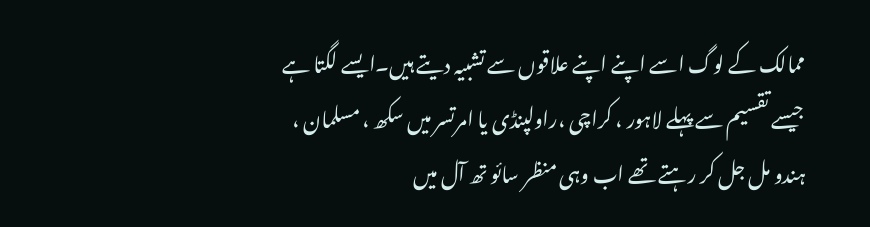ممالک کے لوگ اسے اپنے اپنے علاقوں سے تشبیہ دیتے ہیں۔ایسے لگتا ہے جیسے تقسیم سے پہلے لاہور ، کراچی ،راولپنڈی یا امرتسر میں سکھ ، مسلمان ، ہندو مل جل کر رہتے تھے اب وہی منظر سائو تھ آل میں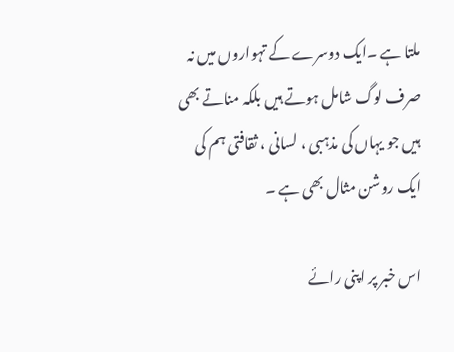ملتا ہے ۔ایک دوسرے کے تہواروں میں نہ صرف لوگ شامل ہوتے ہیں بلکہ مناتے بھی ہیں جو یہاں کی مذہبی ، لسانی ، ثقافتی ہم کی ایک روشن مثال بھی ہے ۔

اس خبر پر اپنی رائے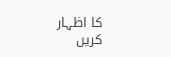کا اظہار کریں